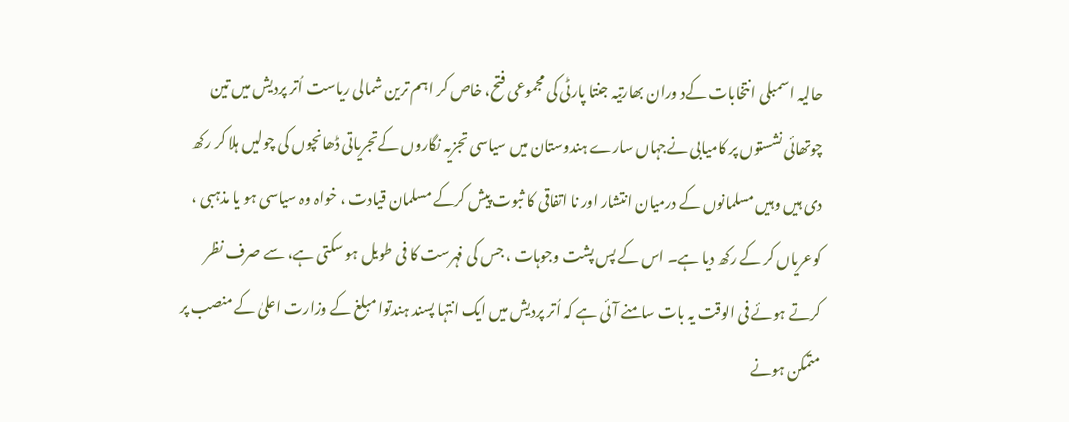حالیہ اسمبلی انتخابات کےد وران بھارتیہ جنتا پارٹی کی مجموعی فتح، خاص کر اہم ترین شمالی ریاست اُتر پردیش میں تین چوتھائی نشستوں پر کامیابی نےجہاں سارے ہندوستان میں سیاسی تجزیہ نگاروں کےتجریاتی ڈھانچوں کی چولیں ہلا کر رکھ دی ہیں وہیں مسلمانوں کے درمیان انتشار اور نا اتفاقی کا ثبوت پیش کرکے مسلمان قیادت ، خواہ وہ سیاسی ہو یا مذہبی ، کوعریاں کر کے رکھ دیا ہے۔ اس کے پس پشت وجوہات ، جس کی فہرست کا فی طویل ہو سکتی ہے، سے صرف نظر کرتے ہوئے فی الوقت یہ بات سامنے آئی ہے کہ اُتر پردیش میں ایک انتہا پسند ہندتوا مبلغ کے وزارت اعلیٰ کے منصب پر متمکن ہونے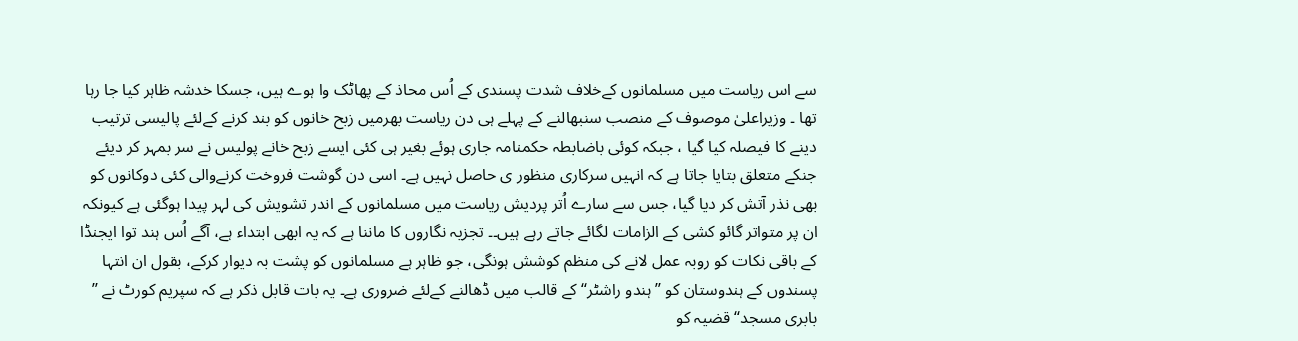سے اس ریاست میں مسلمانوں کےخلاف شدت پسندی کے اُس محاذ کے پھاٹک وا ہوے ہیں، جسکا خدشہ ظاہر کیا جا رہا تھا ۔ وزیراعلیٰ موصوف کے منصب سنبھالنے کے پہلے ہی دن ریاست بھرمیں زبح خانوں کو بند کرنے کےلئے پالیسی ترتیب دینے کا فیصلہ کیا گیا ، جبکہ کوئی باضابطہ حکمنامہ جاری ہوئے بغیر ہی کئی ایسے زبح خانے پولیس نے سر بمہر کر دیئے جنکے متعلق بتایا جاتا ہے کہ انہیں سرکاری منظور ی حاصل نہیں ہے۔ اسی دن گوشت فروخت کرنےوالی کئی دوکانوں کو بھی نذر آتش کر دیا گیا، جس سے سارے اُتر پردیش ریاست میں مسلمانوں کے اندر تشویش کی لہر پیدا ہوگئی ہے کیونکہ ان پر متواتر گائو کشی کے الزامات لگائے جاتے رہے ہیں۔۔ تجزیہ نگاروں کا ماننا ہے کہ یہ ابھی ابتداء ہے، آگے اُس ہند توا ایجنڈا کے باقی نکات کو روبہ عمل لانے کی منظم کوشش ہونگی، جو ظاہر ہے مسلمانوں کو پشت بہ دیوار کرکے، بقول ان انتہا پسندوں کے ہندوستان کو ’’ ہندو راشٹر‘‘ کے قالب میں ڈھالنے کےلئے ضروری ہے۔ یہ بات قابل ذکر ہے کہ سپریم کورٹ نے ’’ بابری مسجد‘‘ قضیہ کو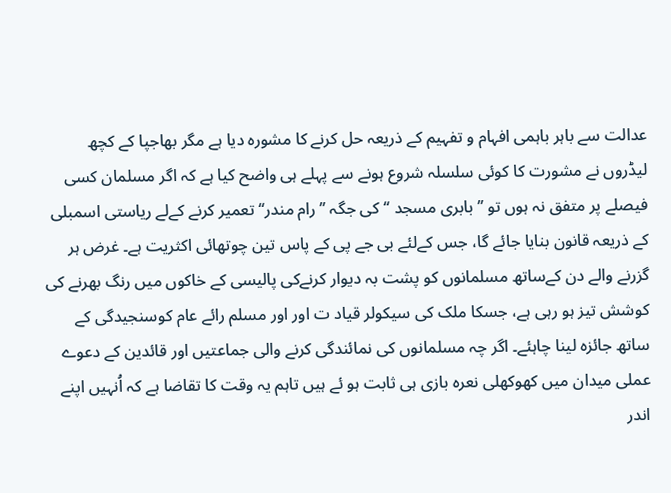عدالت سے باہر باہمی افہام و تفہیم کے ذریعہ حل کرنے کا مشورہ دیا ہے مگر بھاجپا کے کچھ لیڈروں نے مشورت کا کوئی سلسلہ شروع ہونے سے پہلے ہی واضح کیا ہے کہ اگر مسلمان کسی فیصلے پر متفق نہ ہوں تو ’’ بابری مسجد ‘‘کی جگہ ’’ رام مندر‘‘ تعمیر کرنے کےلے ریاستی اسمبلی کے ذریعہ قانون بنایا جائے گا، جس کےلئے بی جے پی کے پاس تین چوتھائی اکثریت ہے۔ غرض ہر گزرنے والے دن کےساتھ مسلمانوں کو پشت بہ دیوار کرنےکی پالیسی کے خاکوں میں رنگ بھرنے کی کوشش تیز ہو رہی ہے، جسکا ملک کی سیکولر قیاد ت اور اور مسلم رائے عام کوسنجیدگی کے ساتھ جائزہ لینا چاہئے۔ اگر چہ مسلمانوں کی نمائندگی کرنے والی جماعتیں اور قائدین کے دعوے عملی میدان میں کھوکھلی نعرہ بازی ہی ثابت ہو ئے ہیں تاہم یہ وقت کا تقاضا ہے کہ اُنہیں اپنے اندر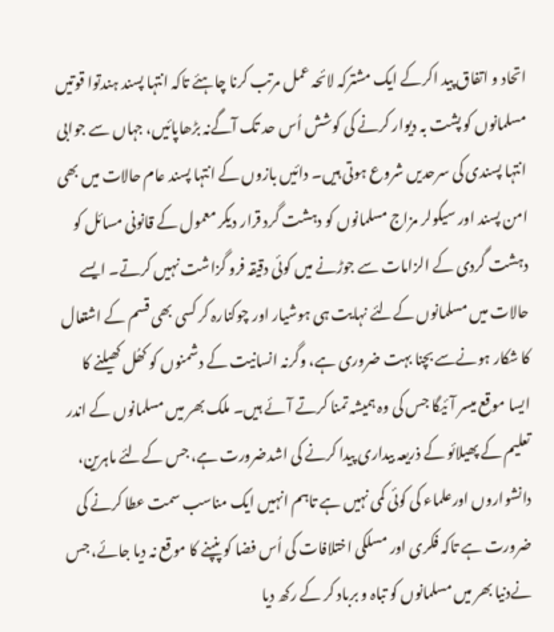اتحاد و اتفاق پید اکرکے ایک مشترکہ لائحہ عمل مرتب کرنا چاہئے تاکہ انتہا پسند ہندتوا قوتیں مسلمانوں کو پشت بہ دیوار کرنے کی کوشش اُس حد تک آگےنہ بڑھاپائیں، جہاں سے جوابی انتہا پسندی کی سرحدیں شروع ہوتی ہیں۔ دائیں بازوں کے انتہا پسند عام حالات میں بھی امن پسند اور سیکولر مزاج مسلمانوں کو دہشت گرد قرار دیکر معمول کے قانونی مسائل کو دہشت گردی کے الزامات سے جوڑنے میں کوئی دقیقہ فرو گزاشت نہیں کرتے۔ ایسے حالات میں مسلمانوں کےلئے نہایت ہی ہوشیار اور چوکنارہ کر کسی بھی قسم کے اشتعال کا شکار ہونےسے بچنا بہت ضروری ہے، وگرنہ انسانیت کے دشمنوں کو کھُل کھیلنے کا ایسا موقع میسر آئیگا جس کی وہ ہمیشہ تمنا کرتے آئے ہیں۔ ملک بھر میں مسلمانوں کے اندر تعلیم کے پھیلائو کے ذریعہ بیداری پیدا کرنے کی اشدضرورت ہے، جس کےلئے ماہرین، دانشواروں اورعلماء کی کوئی کمی نہیں ہے تاہم انہیں ایک مناسب سمت عطا کرنے کی ضرورت ہے تاکہ فکری اور مسلکی اختلافات کی اُس فضا کو پنپنے کا موقع نہ دیا جائے، جس نےدنیا بھر میں مسلمانوں کو تباہ و برباد کر کے رکھ دیا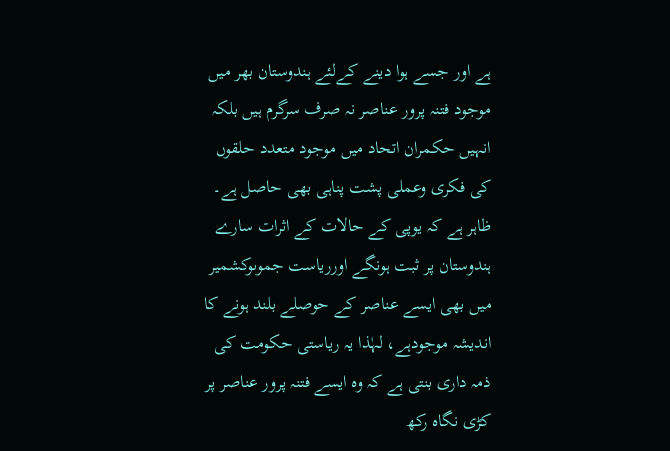ہے اور جسے ہوا دینے کےلئے ہندوستان بھر میں موجود فتنہ پرور عناصر نہ صرف سرگرم ہیں بلکہ انہیں حکمران اتحاد میں موجود متعدد حلقوں کی فکری وعملی پشت پناہی بھی حاصل ہے۔ ظاہر ہے کہ یوپی کے حالات کے اثرات سارے ہندوستان پر ثبت ہونگے اورریاست جموںوکشمیر میں بھی ایسے عناصر کے حوصلے بلند ہونے کا اندیشہ موجودہے، لہٰذا یہ ریاستی حکومت کی ذمہ داری بنتی ہے کہ وہ ایسے فتنہ پرور عناصر پر کڑی نگاہ رکھ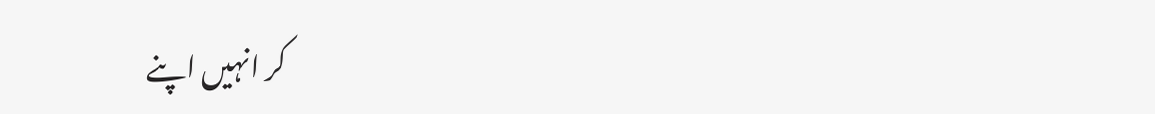کر انہیں اپنے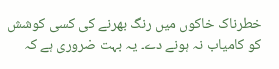خطرناک خاکوں میں رنگ بھرنے کی کسی کوشش کو کامیاب نہ ہونے دے۔ یہ بہت ضروری ہے کہ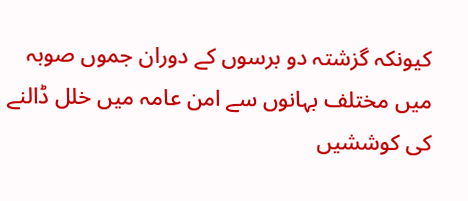کیونکہ گزشتہ دو برسوں کے دوران جموں صوبہ میں مختلف بہانوں سے امن عامہ میں خلل ڈالنے کی کوششیں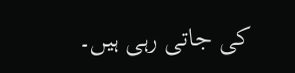کی جاتی رہی ہیں۔